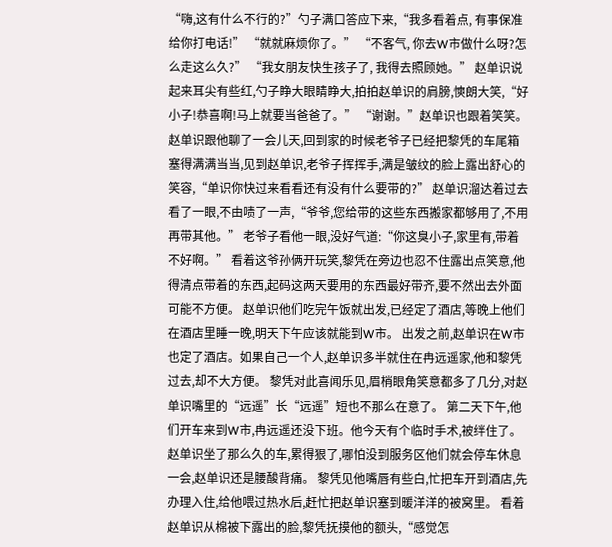“嗨,这有什么不行的?”勺子满口答应下来,“我多看着点, 有事保准给你打电话!” “就就麻烦你了。” “不客气, 你去W市做什么呀?怎么走这么久?” “我女朋友快生孩子了, 我得去照顾她。” 赵单识说起来耳尖有些红,勺子睁大眼睛睁大,拍拍赵单识的肩膀,慡朗大笑,“好小子!恭喜啊!马上就要当爸爸了。” “谢谢。”赵单识也跟着笑笑。 赵单识跟他聊了一会儿天,回到家的时候老爷子已经把黎凭的车尾箱塞得满满当当,见到赵单识,老爷子挥挥手,满是皱纹的脸上露出舒心的笑容,“单识你快过来看看还有没有什么要带的?” 赵单识溜达着过去看了一眼,不由啧了一声,“爷爷,您给带的这些东西搬家都够用了,不用再带其他。” 老爷子看他一眼,没好气道:“你这臭小子,家里有,带着不好啊。” 看着这爷孙俩开玩笑,黎凭在旁边也忍不住露出点笑意,他得清点带着的东西,起码这两天要用的东西最好带齐,要不然出去外面可能不方便。 赵单识他们吃完午饭就出发,已经定了酒店,等晚上他们在酒店里睡一晚,明天下午应该就能到W市。 出发之前,赵单识在W市也定了酒店。如果自己一个人,赵单识多半就住在冉远遥家,他和黎凭过去,却不大方便。 黎凭对此喜闻乐见,眉梢眼角笑意都多了几分,对赵单识嘴里的“远遥”长“远遥”短也不那么在意了。 第二天下午,他们开车来到W市,冉远遥还没下班。他今天有个临时手术,被绊住了。 赵单识坐了那么久的车,累得狠了,哪怕没到服务区他们就会停车休息一会,赵单识还是腰酸背痛。 黎凭见他嘴唇有些白,忙把车开到酒店,先办理入住,给他喂过热水后,赶忙把赵单识塞到暖洋洋的被窝里。 看着赵单识从棉被下露出的脸,黎凭抚摸他的额头,“感觉怎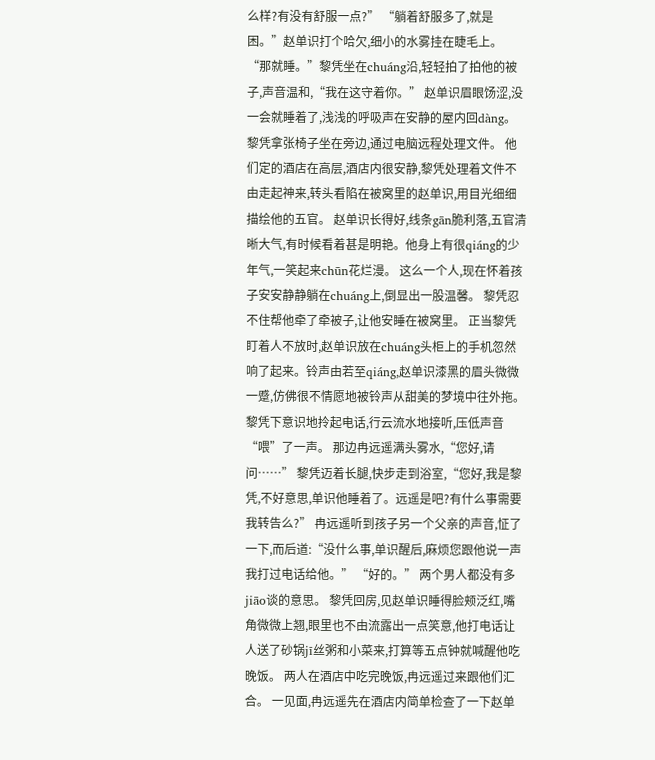么样?有没有舒服一点?” “躺着舒服多了,就是困。”赵单识打个哈欠,细小的水雾挂在睫毛上。 “那就睡。”黎凭坐在chuáng沿,轻轻拍了拍他的被子,声音温和,“我在这守着你。” 赵单识眉眼饧涩,没一会就睡着了,浅浅的呼吸声在安静的屋内回dàng。 黎凭拿张椅子坐在旁边,通过电脑远程处理文件。 他们定的酒店在高层,酒店内很安静,黎凭处理着文件不由走起神来,转头看陷在被窝里的赵单识,用目光细细描绘他的五官。 赵单识长得好,线条gān脆利落,五官清晰大气,有时候看着甚是明艳。他身上有很qiáng的少年气,一笑起来chūn花烂漫。 这么一个人,现在怀着孩子安安静静躺在chuáng上,倒显出一股温馨。 黎凭忍不住帮他牵了牵被子,让他安睡在被窝里。 正当黎凭盯着人不放时,赵单识放在chuáng头柜上的手机忽然响了起来。铃声由若至qiáng,赵单识漆黑的眉头微微一蹙,仿佛很不情愿地被铃声从甜美的梦境中往外拖。 黎凭下意识地拎起电话,行云流水地接听,压低声音“喂”了一声。 那边冉远遥满头雾水,“您好,请问……” 黎凭迈着长腿,快步走到浴室,“您好,我是黎凭,不好意思,单识他睡着了。远遥是吧?有什么事需要我转告么?” 冉远遥听到孩子另一个父亲的声音,怔了一下,而后道:“没什么事,单识醒后,麻烦您跟他说一声我打过电话给他。” “好的。” 两个男人都没有多jiāo谈的意思。 黎凭回房,见赵单识睡得脸颊泛红,嘴角微微上翘,眼里也不由流露出一点笑意,他打电话让人送了砂锅jī丝粥和小菜来,打算等五点钟就喊醒他吃晚饭。 两人在酒店中吃完晚饭,冉远遥过来跟他们汇合。 一见面,冉远遥先在酒店内简单检查了一下赵单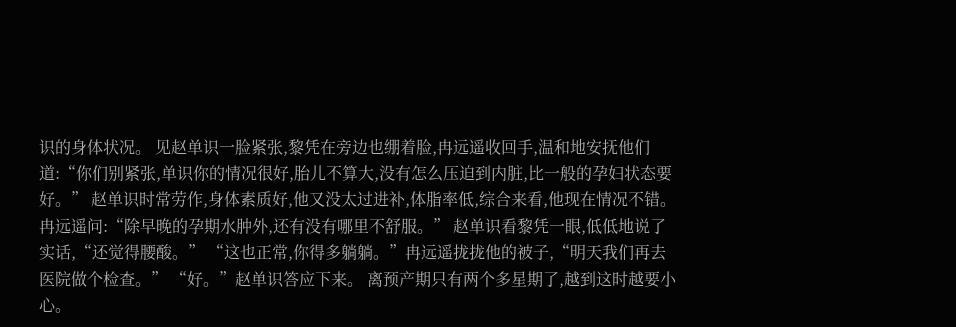识的身体状况。 见赵单识一脸紧张,黎凭在旁边也绷着脸,冉远遥收回手,温和地安抚他们道:“你们别紧张,单识你的情况很好,胎儿不算大,没有怎么压迫到内脏,比一般的孕妇状态要好。” 赵单识时常劳作,身体素质好,他又没太过进补,体脂率低,综合来看,他现在情况不错。 冉远遥问:“除早晚的孕期水肿外,还有没有哪里不舒服。” 赵单识看黎凭一眼,低低地说了实话,“还觉得腰酸。” “这也正常,你得多躺躺。”冉远遥拢拢他的被子,“明天我们再去医院做个检查。” “好。”赵单识答应下来。 离预产期只有两个多星期了,越到这时越要小心。